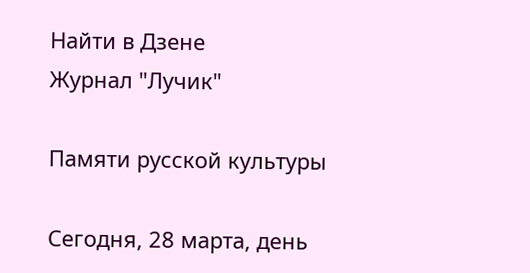Найти в Дзене
Журнал "Лучик"

Памяти русской культуры

Сегодня, 28 марта, день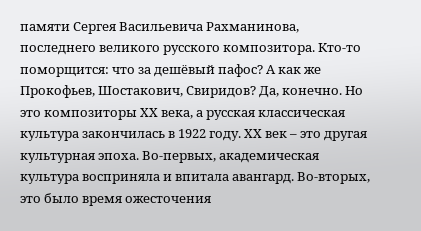памяти Сергея Васильевича Рахманинова, последнего великого русского композитора. Кто-то поморщится: что за дешёвый пафос? А как же Прокофьев, Шостакович, Свиридов? Да, конечно. Но это композиторы ХХ века, а русская классическая культура закончилась в 1922 году. ХХ век – это другая культурная эпоха. Во-первых, академическая культура восприняла и впитала авангард. Во-вторых, это было время ожесточения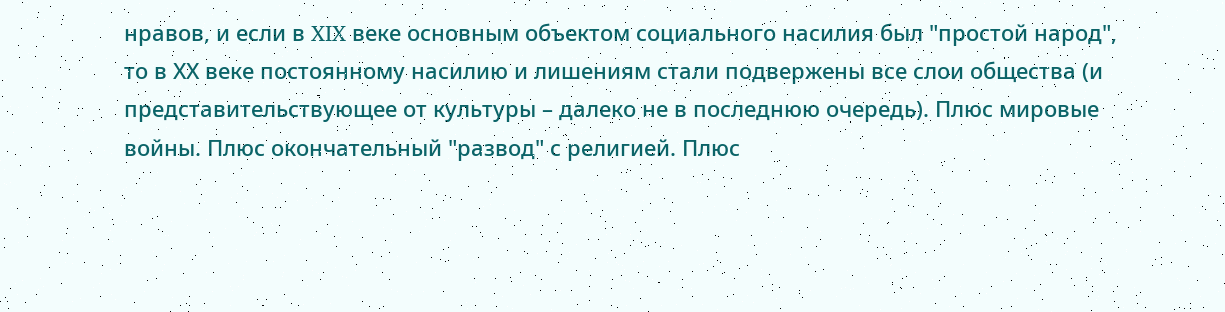нравов, и если в XIX веке основным объектом социального насилия был "простой народ", то в ХХ веке постоянному насилию и лишениям стали подвержены все слои общества (и представительствующее от культуры – далеко не в последнюю очередь). Плюс мировые войны. Плюс окончательный "развод" с религией. Плюс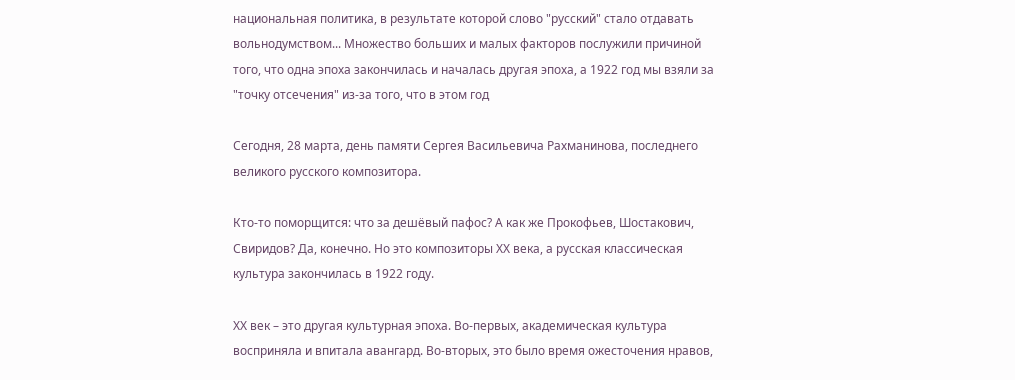национальная политика, в результате которой слово "русский" стало отдавать вольнодумством... Множество больших и малых факторов послужили причиной того, что одна эпоха закончилась и началась другая эпоха, а 1922 год мы взяли за "точку отсечения" из-за того, что в этом год

Сегодня, 28 марта, день памяти Сергея Васильевича Рахманинова, последнего великого русского композитора.

Кто-то поморщится: что за дешёвый пафос? А как же Прокофьев, Шостакович, Свиридов? Да, конечно. Но это композиторы ХХ века, а русская классическая культура закончилась в 1922 году.

ХХ век – это другая культурная эпоха. Во-первых, академическая культура восприняла и впитала авангард. Во-вторых, это было время ожесточения нравов,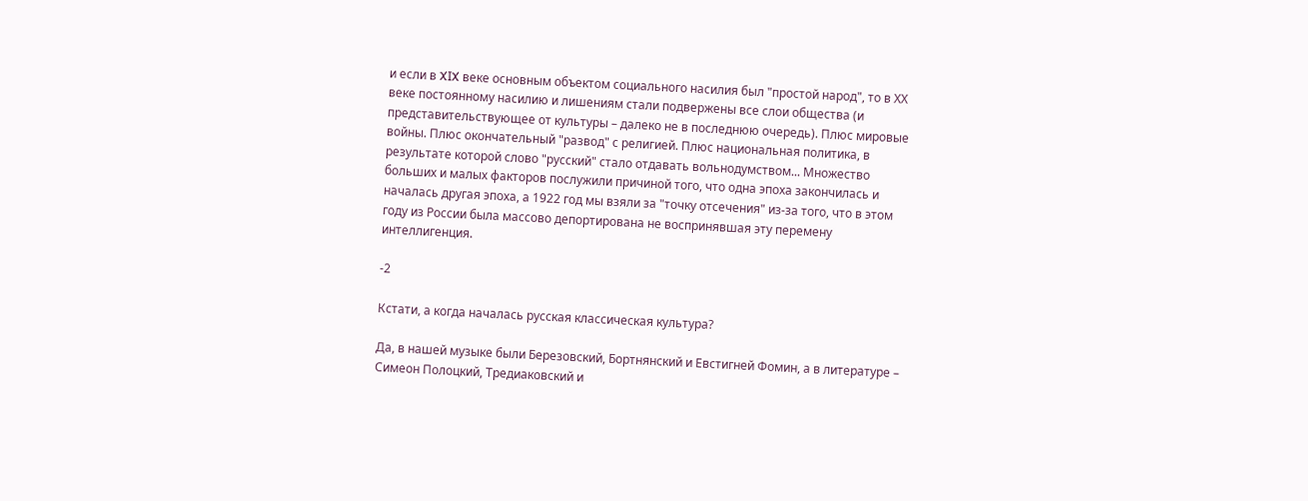и если в XIX веке основным объектом социального насилия был "простой народ", то в ХХ веке постоянному насилию и лишениям стали подвержены все слои общества (и представительствующее от культуры – далеко не в последнюю очередь). Плюс мировые войны. Плюс окончательный "развод" с религией. Плюс национальная политика, в результате которой слово "русский" стало отдавать вольнодумством... Множество больших и малых факторов послужили причиной того, что одна эпоха закончилась и началась другая эпоха, а 1922 год мы взяли за "точку отсечения" из-за того, что в этом году из России была массово депортирована не воспринявшая эту перемену интеллигенция.

-2

Кстати, а когда началась русская классическая культура?

Да, в нашей музыке были Березовский, Бортнянский и Евстигней Фомин, а в литературе – Симеон Полоцкий, Тредиаковский и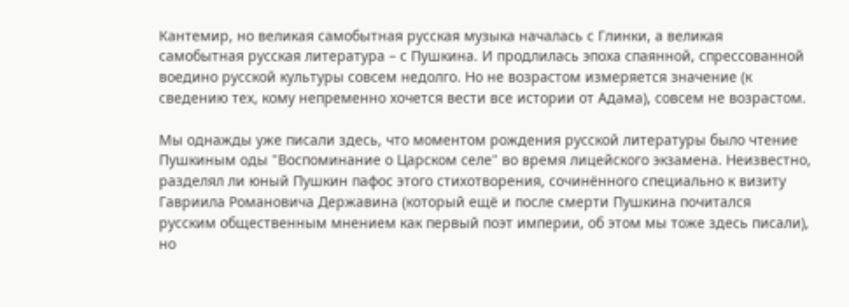Кантемир, но великая самобытная русская музыка началась с Глинки, а великая самобытная русская литература – с Пушкина. И продлилась эпоха спаянной, спрессованной воедино русской культуры совсем недолго. Но не возрастом измеряется значение (к сведению тех, кому непременно хочется вести все истории от Адама), совсем не возрастом.

Мы однажды уже писали здесь, что моментом рождения русской литературы было чтение Пушкиным оды "Воспоминание о Царском селе" во время лицейского экзамена. Неизвестно, разделял ли юный Пушкин пафос этого стихотворения, сочинённого специально к визиту Гавриила Романовича Державина (который ещё и после смерти Пушкина почитался русским общественным мнением как первый поэт империи, об этом мы тоже здесь писали), но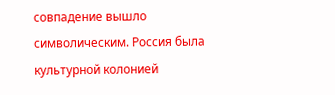совпадение вышло символическим. Россия была культурной колонией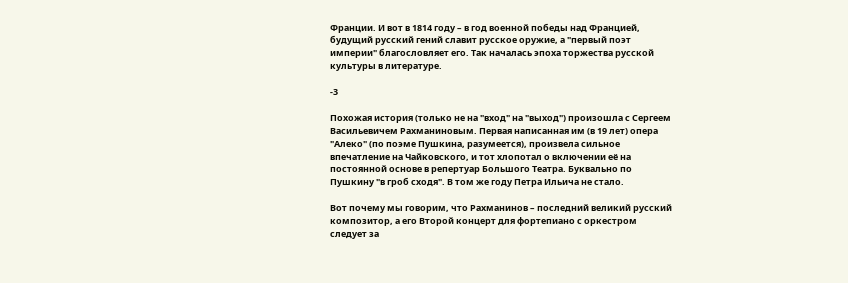Франции. И вот в 1814 году – в год военной победы над Францией, будущий русский гений славит русское оружие, а "первый поэт империи" благословляет его. Так началась эпоха торжества русской культуры в литературе.

-3

Похожая история (только не на "вход" на "выход") произошла с Сергеем Васильевичем Рахманиновым. Первая написанная им (в 19 лет) опера "Алеко" (по поэме Пушкина, разумеется), произвела сильное впечатление на Чайковского, и тот хлопотал о включении её на постоянной основе в репертуар Большого Театра. Буквально по Пушкину "в гроб сходя". В том же году Петра Ильича не стало.

Вот почему мы говорим, что Рахманинов – последний великий русский композитор, а его Второй концерт для фортепиано с оркестром следует за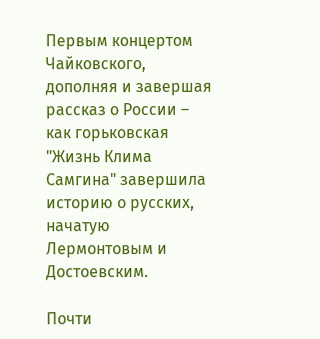Первым концертом Чайковского, дополняя и завершая рассказ о России – как горьковская "Жизнь Клима Самгина" завершила историю о русских, начатую Лермонтовым и Достоевским.

Почти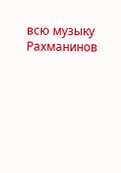всю музыку Рахманинов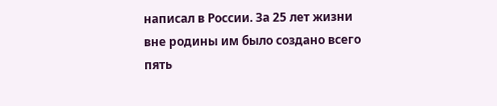написал в России. За 25 лет жизни вне родины им было создано всего пять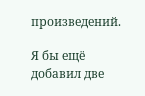произведений.

Я бы ещё добавил две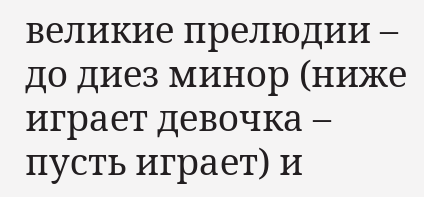великие прелюдии – до диез минор (ниже играет девочка – пусть играет) и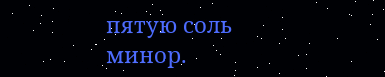пятую соль минор.